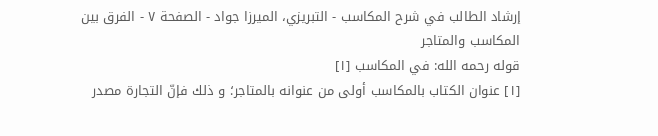إرشاد الطالب في شرح المكاسب - التبريزي، الميرزا جواد - الصفحة ٧ - الفرق بين المكاسب والمتاجر
قوله رحمه الله: في المكاسب [١]
[١] عنوان الكتاب بالمكاسب أولى من عنوانه بالمتاجر؛ و ذلك فإنّ التجارة مصدر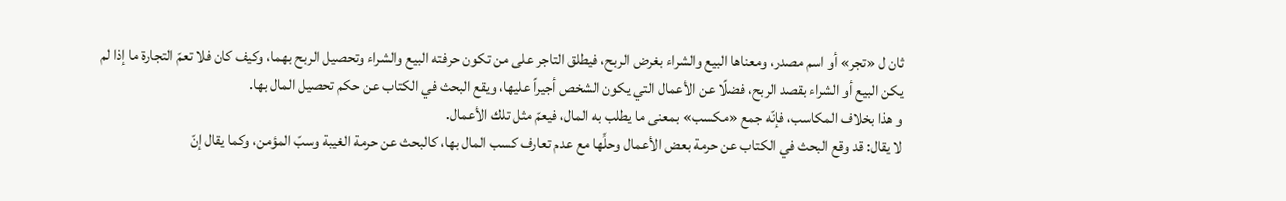ثان ل «تجر» أو اسم مصدر، ومعناها البيع والشراء بغرض الربح، فيطلق التاجر على من تكون حرفته البيع والشراء وتحصيل الربح بهما، وكيف كان فلا تعمّ التجارة ما إذا لم يكن البيع أو الشراء بقصد الربح، فضلًا عن الأعمال التي يكون الشخص أجيراً عليها، ويقع البحث في الكتاب عن حكم تحصيل المال بها.
و هذا بخلاف المكاسب، فإنّه جمع «مكسب» بمعنى ما يطلب به المال، فيعمّ مثل تلك الأعمال.
لا يقال: قد وقع البحث في الكتاب عن حرمة بعض الأعمال وحلِّها مع عدم تعارف كسب المال بها، كالبحث عن حرمة الغيبة وسبّ المؤمن، وكما يقال إنّ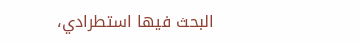البحث فيها استطرادي،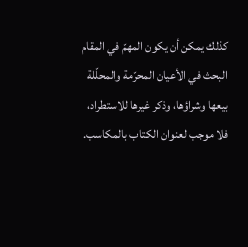كذلك يمكن أن يكون المهمّ في المقام البحث في الأعيان المحرّمة والمحلّلة بيعها وشراؤها، وذكر غيرها للاستطراد، فلا موجب لعنوان الكتاب بالمكاسب.